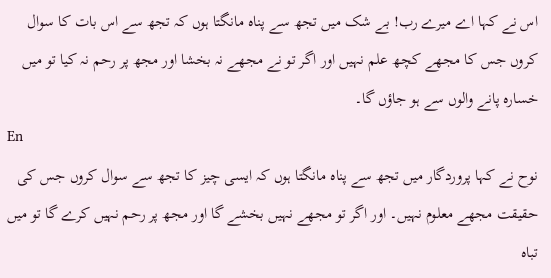اس نے کہا اے میرے رب! بے شک میں تجھ سے پناہ مانگتا ہوں کہ تجھ سے اس بات کا سوال کروں جس کا مجھے کچھ علم نہیں اور اگر تو نے مجھے نہ بخشا اور مجھ پر رحم نہ کیا تو میں خسارہ پانے والوں سے ہو جاؤں گا۔
En
نوح نے کہا پروردگار میں تجھ سے پناہ مانگتا ہوں کہ ایسی چیز کا تجھ سے سوال کروں جس کی حقیقت مجھے معلوم نہیں۔ اور اگر تو مجھے نہیں بخشے گا اور مجھ پر رحم نہیں کرے گا تو میں تباہ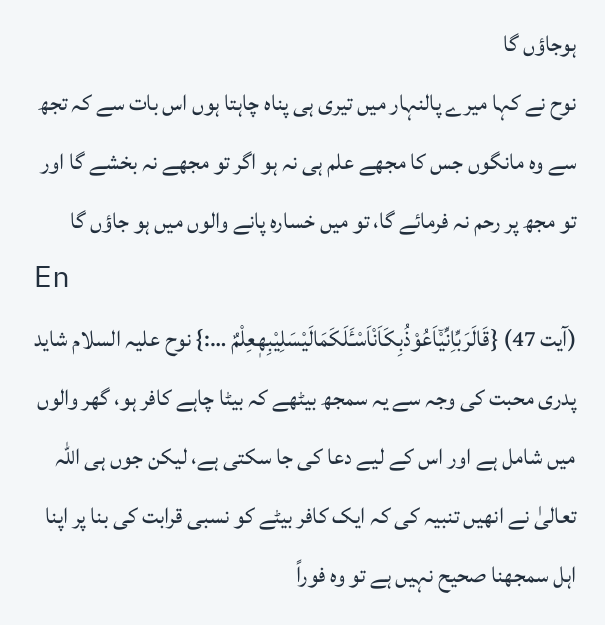ہوجاؤں گا
نوح نے کہا میرے پالنہار میں تیری ہی پناه چاہتا ہوں اس بات سے کہ تجھ سے وه مانگوں جس کا مجھے علم ہی نہ ہو اگر تو مجھے نہ بخشے گا اور تو مجھ پر رحم نہ فرمائے گا، تو میں خساره پانے والوں میں ہو جاؤں گا
En
(آیت 47) {قَالَرَبِّاِنِّيْۤاَعُوْذُبِكَاَنْاَسْـَٔلَكَمَالَيْسَلِيْبِهٖعِلْمٌ …:} نوح علیہ السلام شاید پدری محبت کی وجہ سے یہ سمجھ بیٹھے کہ بیٹا چاہے کافر ہو، گھر والوں میں شامل ہے اور اس کے لیے دعا کی جا سکتی ہے، لیکن جوں ہی اللہ تعالیٰ نے انھیں تنبیہ کی کہ ایک کافر بیٹے کو نسبی قرابت کی بنا پر اپنا اہل سمجھنا صحیح نہیں ہے تو وہ فوراً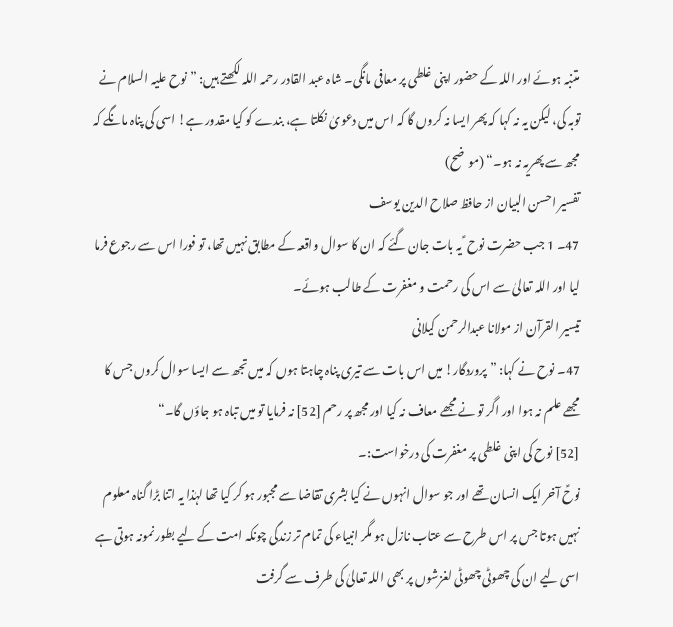متنبہ ہوئے اور اللہ کے حضور اپنی غلطی پر معافی مانگی۔ شاہ عبد القادر رحمہ اللہ لکھتے ہیں: ”نوح علیہ السلام نے توبہ کی، لیکن یہ نہ کہا کہ پھر ایسا نہ کروں گا کہ اس میں دعویٰ نکلتا ہے، بندے کو کیا مقدور ہے! اسی کی پناہ مانگے کہ مجھ سے پھریہ نہ ہو۔“ (موضح)
تفسیر احسن البیان از حافظ صلاح الدین یوسف
47۔ 1 جب حضرت نوح ؑ یہ بات جان گئے کہ ان کا سوال واقعہ کے مطابق نہیں تھا، تو فورا اس سے رجوع فرما لیا اور اللہ تعالیٰ سے اس کی رحمت و مغفرت کے طالب ہوئے۔
تيسير القرآن از مولانا عبدالرحمن کیلانی
47۔ نوح نے کہا: ”پروردگار! میں اس بات سے تیری پناہ چاہتا ہوں کہ میں تجھ سے ایسا سوال کروں جس کا مجھے علم نہ ہوا اور اگر تو نے مجھے معاف نہ کیا اور مجھ پر رحم [52] نہ فرمایا تو میں تباہ ہو جاؤں گا۔“
[52] نوح کی اپنی غلطی پر مغفرت کی درخواست:۔
نوحؑ آخر ایک انسان تھے اور جو سوال انہوں نے کیا بشری تقاضا سے مجبور ہو کر کیا تھا لہٰذا یہ اتنا بڑا گناہ معلوم نہیں ہوتا جس پر اس طرح سے عتاب نازل ہو مگر انبیاء کی تمام تر زندگی چونکہ امت کے لیے بطور نمونہ ہوتی ہے اسی لیے ان کی چھوٹی چھوٹی لغزشوں پر بھی اللہ تعالیٰ کی طرف سے گرفت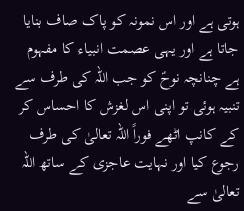ہوتی ہے اور اس نمونہ کو پاک صاف بنایا جاتا ہے اور یہی عصمت انبیاء کا مفہوم ہے چنانچہ نوحؑ کو جب اللہ کی طرف سے تنبیہ ہوئی تو اپنی اس لغزش کا احساس کر کے کانپ اٹھے فوراً اللہ تعالیٰ کی طرف رجوع کیا اور نہایت عاجزی کے ساتھ اللہ تعالیٰ سے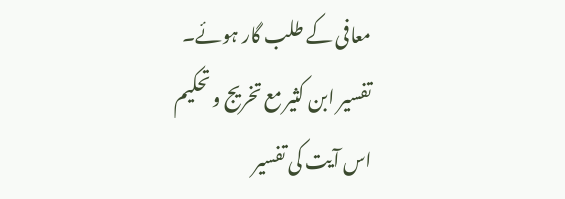معافی کے طلب گار ہوئے۔
تفسیر ابن کثیر مع تخریج و تحکیم
اس آیت کی تفسیر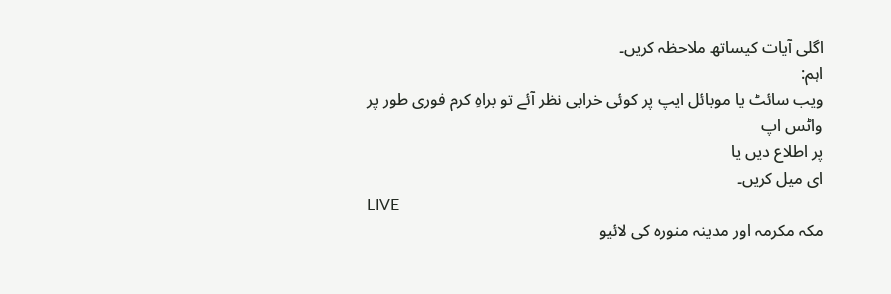اگلی آیات کیساتھ ملاحظہ کریں۔
اہم:
ویب سائٹ یا موبائل ایپ پر کوئی خرابی نظر آئے تو براہِ کرم فوری طور پر
واٹس اپ
پر اطلاع دیں یا
ای میل کریں۔
LIVE
مکہ مکرمہ اور مدینہ منورہ کی لائیو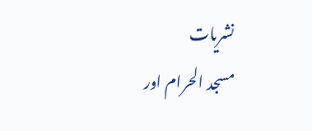نشریات
مسجد الحرام اور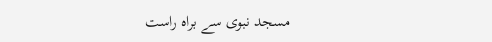مسجد نبوی سے براہ راست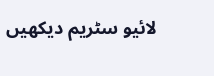لائیو سٹریم دیکھیں